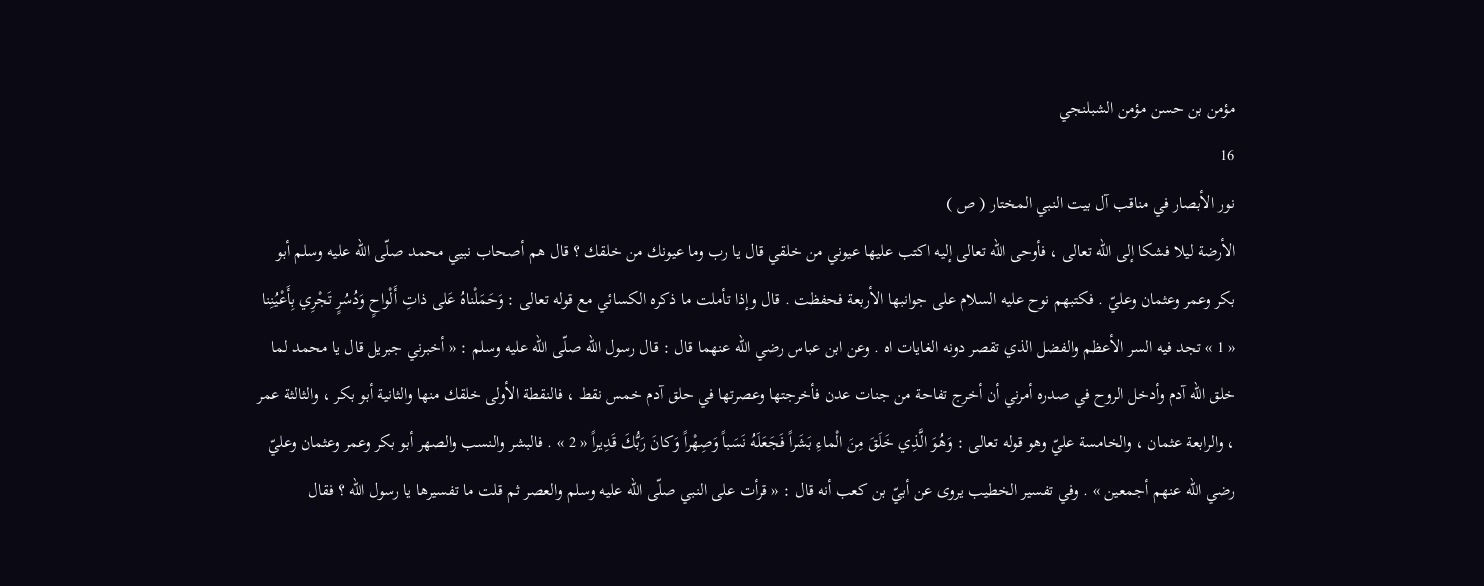مؤمن بن حسن مؤمن الشبلنجي
16
نور الأبصار في مناقب آل بيت النبي المختار ( ص )
الأرضة ليلا فشكا إلى اللّه تعالى ، فأوحى اللّه تعالى إليه اكتب عليها عيوني من خلقي قال يا رب وما عيونك من خلقك ؟ قال هم أصحاب نبيي محمد صلّى اللّه عليه وسلم أبو بكر وعمر وعثمان وعليّ . فكتبهم نوح عليه السلام على جوانبها الأربعة فحفظت . قال وإذا تأملت ما ذكره الكسائي مع قوله تعالى : وَحَمَلْناهُ عَلى ذاتِ أَلْواحٍ وَدُسُرٍ تَجْرِي بِأَعْيُنِنا « 1 » تجد فيه السر الأعظم والفضل الذي تقصر دونه الغايات اه . وعن ابن عباس رضي اللّه عنهما قال : قال رسول اللّه صلّى اللّه عليه وسلم : « أخبرني جبريل قال يا محمد لما خلق اللّه آدم وأدخل الروح في صدره أمرني أن أخرج تفاحة من جنات عدن فأخرجتها وعصرتها في حلق آدم خمس نقط ، فالنقطة الأولى خلقك منها والثانية أبو بكر ، والثالثة عمر ، والرابعة عثمان ، والخامسة عليّ وهو قوله تعالى : وَهُوَ الَّذِي خَلَقَ مِنَ الْماءِ بَشَراً فَجَعَلَهُ نَسَباً وَصِهْراً وَكانَ رَبُّكَ قَدِيراً « 2 » . فالبشر والنسب والصهر أبو بكر وعمر وعثمان وعليّ رضي اللّه عنهم أجمعين » . وفي تفسير الخطيب يروى عن أبيّ بن كعب أنه قال : « قرأت على النبي صلّى اللّه عليه وسلم والعصر ثم قلت ما تفسيرها يا رسول اللّه ؟ فقال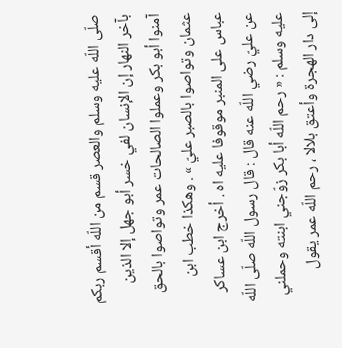صلّى اللّه عليه وسلم والعصر قسم من اللّه أقسم ربكم بآخر النهار إن الإنسان لفي خسر أبو جهل إلا الذين آمنوا أبو بكر وعملوا الصالحات عمر وتواصوا بالحق عثمان وتواصوا بالصبر عليّ » . وهكذا خطب ابن عباس على المنبر موقوفا عليه اه . أخرج ابن عساكر عن عليّ رضي اللّه عنه قال : قال رسول اللّه صلّى اللّه عليه وسلم : « رحم اللّه أبا بكر زوّجني ابنته وحملني إلى دار الهجرة وأعتق بلالا ، رحم اللّه عمر يقول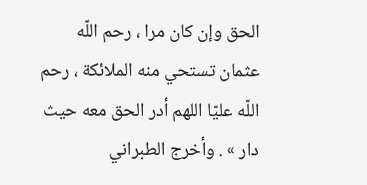الحق وإن كان مرا ، رحم اللّه عثمان تستحي منه الملائكة ، رحم اللّه عليّا اللهم أدر الحق معه حيث دار » . وأخرج الطبراني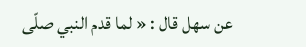عن سهل قال : « لما قدم النبي صلّى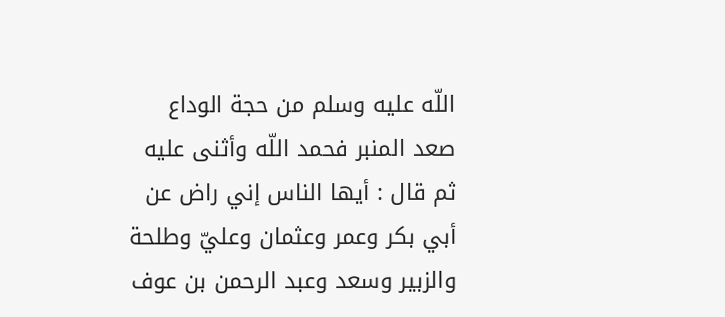اللّه عليه وسلم من حجة الوداع صعد المنبر فحمد اللّه وأثنى عليه ثم قال : أيها الناس إني راض عن أبي بكر وعمر وعثمان وعليّ وطلحة والزبير وسعد وعبد الرحمن بن عوف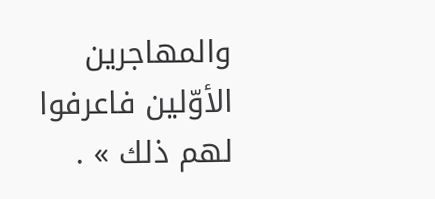والمهاجرين الأوّلين فاعرفوا لهم ذلك » .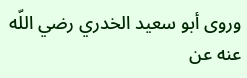وروى أبو سعيد الخدري رضي اللّه عنه عن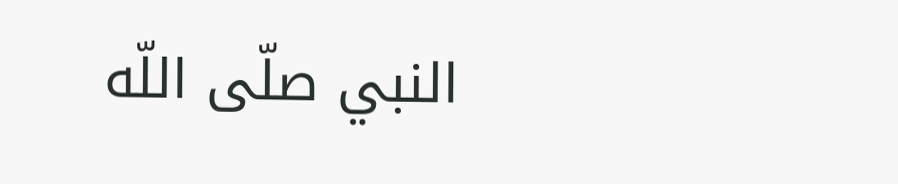النبي صلّى اللّه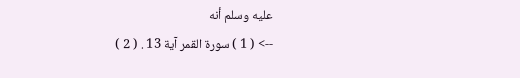عليه وسلم أنه
--> ( 1 ) سورة القمر آية 13 . ( 2 )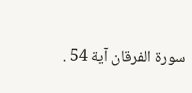سورة الفرقان آية 54 .